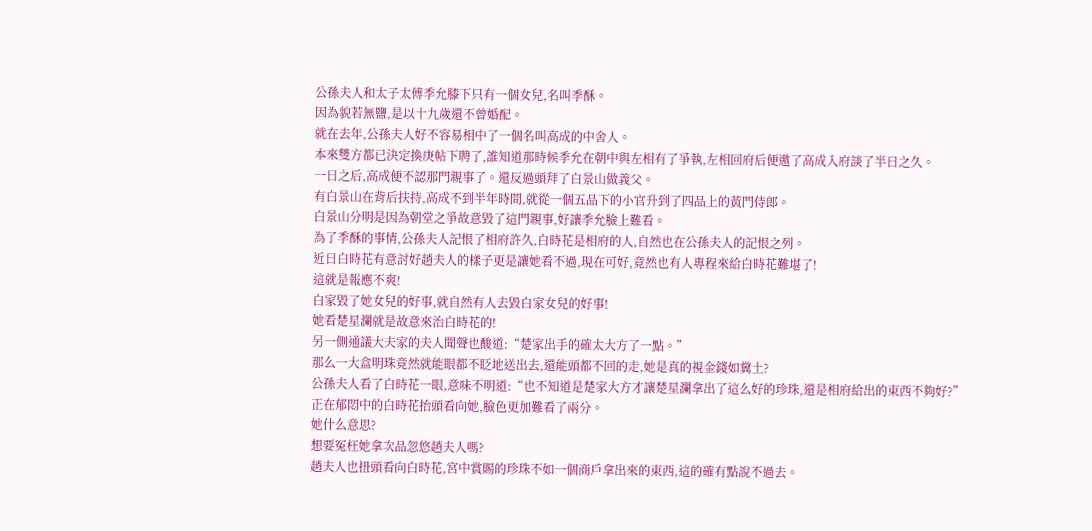公孫夫人和太子太傅季允膝下只有一個女兒,名叫季酥。
因為貌若無鹽,是以十九歲還不曾婚配。
就在去年,公孫夫人好不容易相中了一個名叫高成的中舍人。
本來雙方都已決定換庚帖下聘了,誰知道那時候季允在朝中與左相有了爭執,左相回府后便邀了高成入府談了半日之久。
一日之后,高成便不認那門親事了。還反過頭拜了白景山做義父。
有白景山在背后扶持,高成不到半年時間,就從一個五品下的小官升到了四品上的黃門侍郎。
白景山分明是因為朝堂之爭故意毀了這門親事,好讓季允臉上難看。
為了季酥的事情,公孫夫人記恨了相府許久,白時花是相府的人,自然也在公孫夫人的記恨之列。
近日白時花有意討好趙夫人的樣子更是讓她看不過,現在可好,竟然也有人專程來給白時花難堪了!
這就是報應不爽!
白家毀了她女兒的好事,就自然有人去毀白家女兒的好事!
她看楚星瀾就是故意來治白時花的!
另一側通議大夫家的夫人聞聲也酸道:“楚家出手的確太大方了一點。”
那么一大盒明珠竟然就能眼都不眨地送出去,還能頭都不回的走,她是真的視金錢如糞土?
公孫夫人看了白時花一眼,意味不明道:“也不知道是楚家大方才讓楚星瀾拿出了這么好的珍珠,還是相府給出的東西不夠好?”
正在郁悶中的白時花抬頭看向她,臉色更加難看了兩分。
她什么意思?
想要冤枉她拿次品忽悠趙夫人嗎?
趙夫人也扭頭看向白時花,宮中賞賜的珍珠不如一個商戶拿出來的東西,這的確有點說不過去。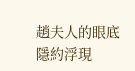趙夫人的眼底隱約浮現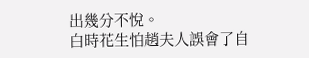出幾分不悅。
白時花生怕趙夫人誤會了自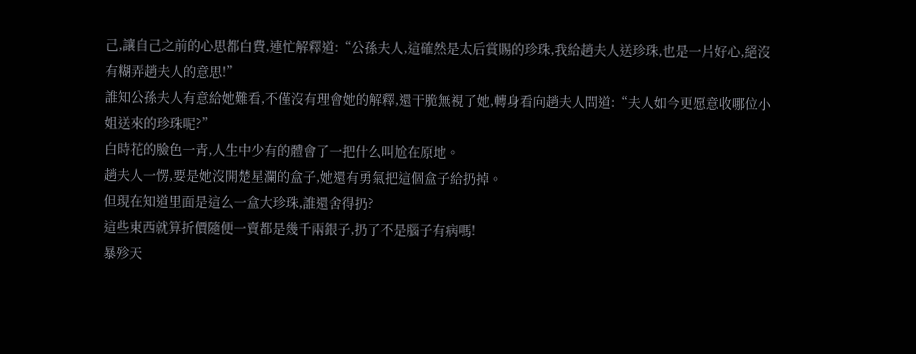己,讓自己之前的心思都白費,連忙解釋道:“公孫夫人,這確然是太后賞賜的珍珠,我給趙夫人送珍珠,也是一片好心,絕沒有糊弄趙夫人的意思!”
誰知公孫夫人有意給她難看,不僅沒有理會她的解釋,還干脆無視了她,轉身看向趙夫人問道:“夫人如今更愿意收哪位小姐送來的珍珠呢?”
白時花的臉色一青,人生中少有的體會了一把什么叫尬在原地。
趙夫人一愣,要是她沒開楚星瀾的盒子,她還有勇氣把這個盒子給扔掉。
但現在知道里面是這么一盒大珍珠,誰還舍得扔?
這些東西就算折價隨便一賣都是幾千兩銀子,扔了不是腦子有病嗎!
暴殄天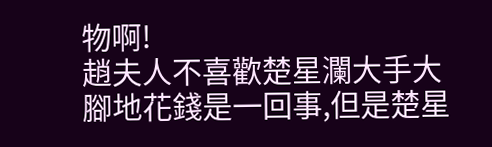物啊!
趙夫人不喜歡楚星瀾大手大腳地花錢是一回事,但是楚星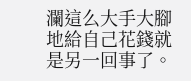瀾這么大手大腳地給自己花錢就是另一回事了。